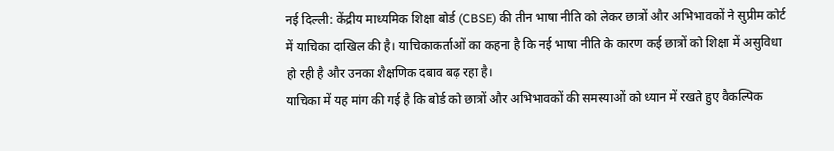नई दिल्ली: केंद्रीय माध्यमिक शिक्षा बोर्ड (CBSE) की तीन भाषा नीति को लेकर छात्रों और अभिभावकों ने सुप्रीम कोर्ट में याचिका दाखिल की है। याचिकाकर्ताओं का कहना है कि नई भाषा नीति के कारण कई छात्रों को शिक्षा में असुविधा हो रही है और उनका शैक्षणिक दबाव बढ़ रहा है।
याचिका में यह मांग की गई है कि बोर्ड को छात्रों और अभिभावकों की समस्याओं को ध्यान में रखते हुए वैकल्पिक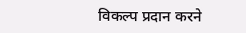विकल्प प्रदान करने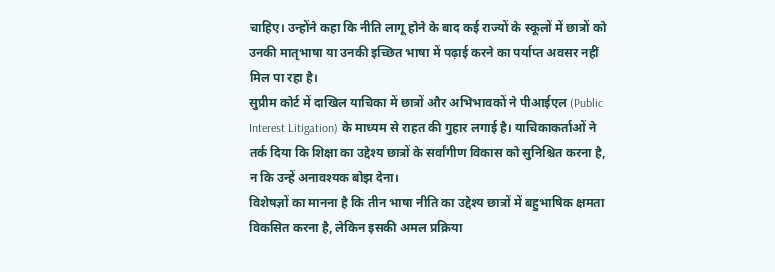चाहिए। उन्होंने कहा कि नीति लागू होने के बाद कई राज्यों के स्कूलों में छात्रों को उनकी मातृभाषा या उनकी इच्छित भाषा में पढ़ाई करने का पर्याप्त अवसर नहीं मिल पा रहा है।
सुप्रीम कोर्ट में दाखिल याचिका में छात्रों और अभिभावकों ने पीआईएल (Public Interest Litigation) के माध्यम से राहत की गुहार लगाई है। याचिकाकर्ताओं ने तर्क दिया कि शिक्षा का उद्देश्य छात्रों के सर्वांगीण विकास को सुनिश्चित करना है, न कि उन्हें अनावश्यक बोझ देना।
विशेषज्ञों का मानना है कि तीन भाषा नीति का उद्देश्य छात्रों में बहुभाषिक क्षमता विकसित करना है, लेकिन इसकी अमल प्रक्रिया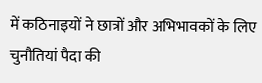में कठिनाइयों ने छात्रों और अभिभावकों के लिए चुनौतियां पैदा की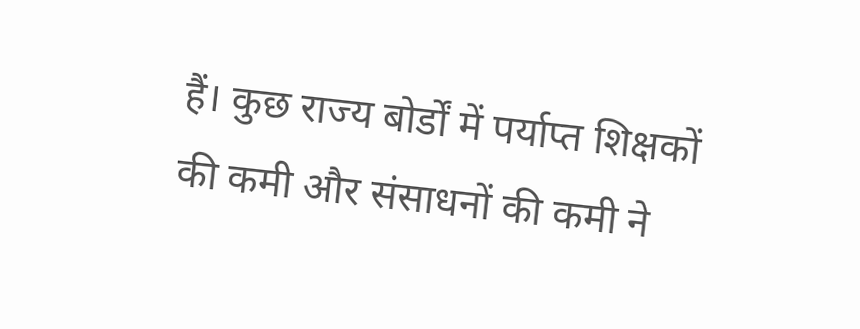हैं। कुछ राज्य बोर्डों में पर्याप्त शिक्षकों की कमी और संसाधनों की कमी ने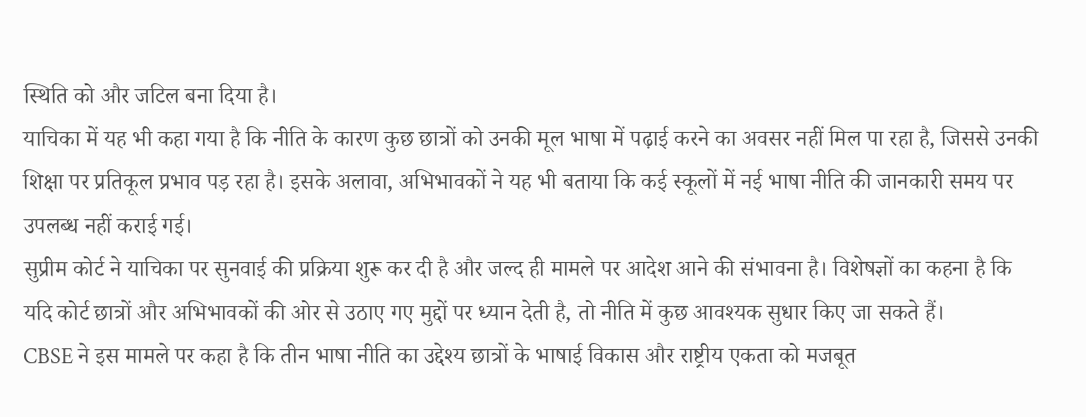स्थिति को और जटिल बना दिया है।
याचिका में यह भी कहा गया है कि नीति के कारण कुछ छात्रों को उनकी मूल भाषा में पढ़ाई करने का अवसर नहीं मिल पा रहा है, जिससे उनकी शिक्षा पर प्रतिकूल प्रभाव पड़ रहा है। इसके अलावा, अभिभावकों ने यह भी बताया कि कई स्कूलों में नई भाषा नीति की जानकारी समय पर उपलब्ध नहीं कराई गई।
सुप्रीम कोर्ट ने याचिका पर सुनवाई की प्रक्रिया शुरू कर दी है और जल्द ही मामले पर आदेश आने की संभावना है। विशेषज्ञों का कहना है कि यदि कोर्ट छात्रों और अभिभावकों की ओर से उठाए गए मुद्दों पर ध्यान देती है, तो नीति में कुछ आवश्यक सुधार किए जा सकते हैं।
CBSE ने इस मामले पर कहा है कि तीन भाषा नीति का उद्देश्य छात्रों के भाषाई विकास और राष्ट्रीय एकता को मजबूत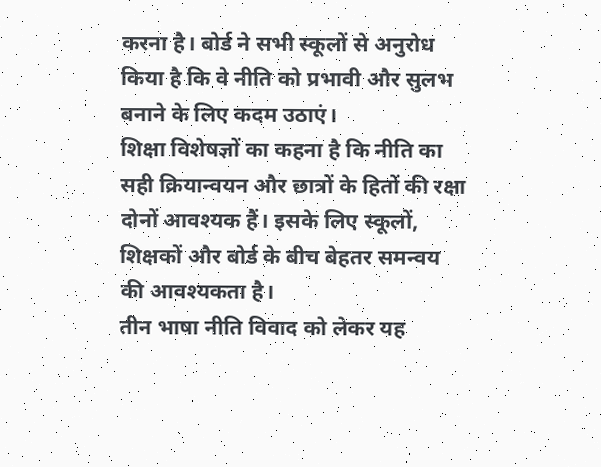करना है। बोर्ड ने सभी स्कूलों से अनुरोध किया है कि वे नीति को प्रभावी और सुलभ बनाने के लिए कदम उठाएं।
शिक्षा विशेषज्ञों का कहना है कि नीति का सही क्रियान्वयन और छात्रों के हितों की रक्षा दोनों आवश्यक हैं। इसके लिए स्कूलों, शिक्षकों और बोर्ड के बीच बेहतर समन्वय की आवश्यकता है।
तीन भाषा नीति विवाद को लेकर यह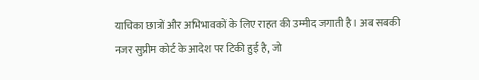याचिका छात्रों और अभिभावकों के लिए राहत की उम्मीद जगाती है। अब सबकी नजर सुप्रीम कोर्ट के आदेश पर टिकी हुई है, जो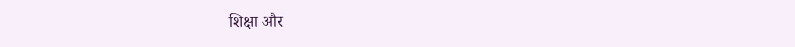शिक्षा और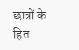छात्रों के हित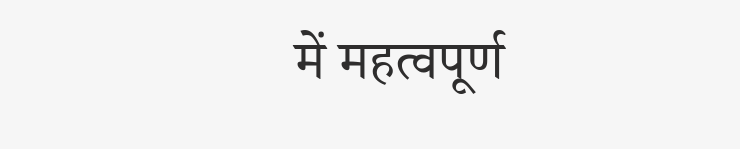में महत्वपूर्ण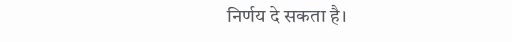निर्णय दे सकता है।